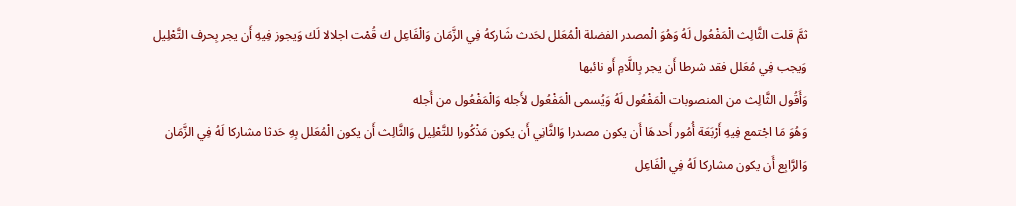ثمَّ قلت الثَّالِث الْمَفْعُول لَهُ وَهُوَ الْمصدر الفضلة الْمُعَلل لحَدث شَاركهُ فِي الزَّمَان وَالْفَاعِل ك قُمْت اجلالا لَك وَيجوز فِيهِ أَن يجر بِحرف التَّعْلِيل وَيجب فِي مُعَلل فقد شرطا أَن يجر بِاللَّامِ أَو نائبها
وَأَقُول الثَّالِث من المنصوبات الْمَفْعُول لَهُ وَيُسمى الْمَفْعُول لأَجله وَالْمَفْعُول من أَجله
وَهُوَ مَا اجْتمع فِيهِ أَرْبَعَة أُمُور أَحدهَا أَن يكون مصدرا وَالثَّانِي أَن يكون مَذْكُورا للتَّعْلِيل وَالثَّالِث أَن يكون الْمُعَلل بِهِ حَدثا مشاركا لَهُ فِي الزَّمَان وَالرَّابِع أَن يكون مشاركا لَهُ فِي الْفَاعِل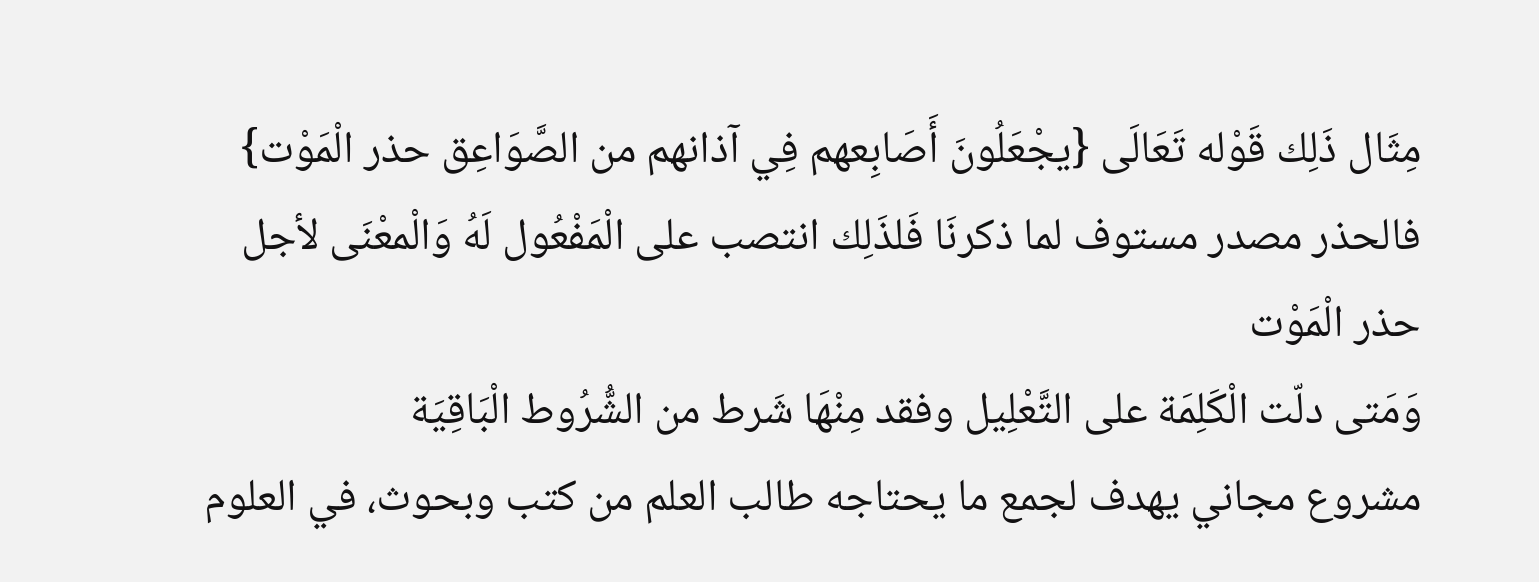مِثَال ذَلِك قَوْله تَعَالَى {يجْعَلُونَ أَصَابِعهم فِي آذانهم من الصَّوَاعِق حذر الْمَوْت} فالحذر مصدر مستوف لما ذكرنَا فَلذَلِك انتصب على الْمَفْعُول لَهُ وَالْمعْنَى لأجل حذر الْمَوْت
وَمَتى دلّت الْكَلِمَة على التَّعْلِيل وفقد مِنْهَا شَرط من الشُّرُوط الْبَاقِيَة
مشروع مجاني يهدف لجمع ما يحتاجه طالب العلم من كتب وبحوث، في العلوم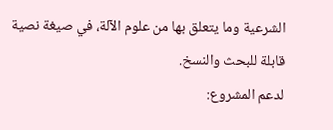الشرعية وما يتعلق بها من علوم الآلة، في صيغة نصية قابلة للبحث والنسخ.
لدعم المشروع: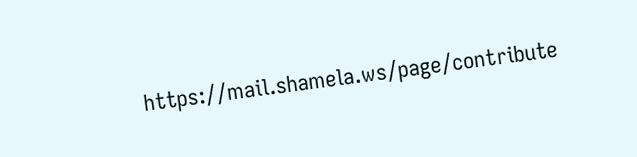https://mail.shamela.ws/page/contribute